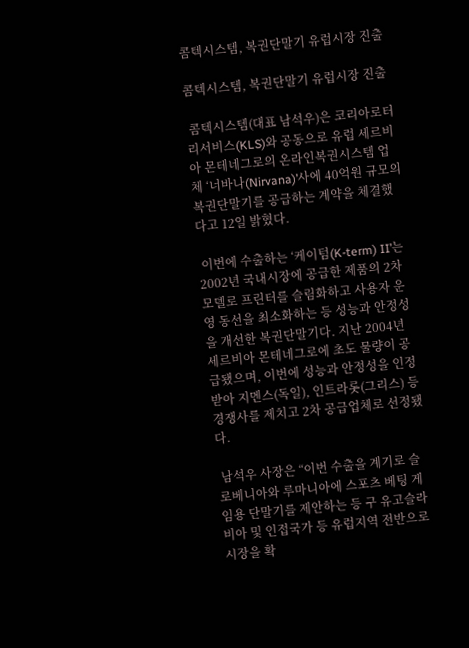콤텍시스템, 복권단말기 유럽시장 진출

콤텍시스템, 복권단말기 유럽시장 진출

 콤텍시스템(대표 남석우)은 코리아로터리서비스(KLS)와 공동으로 유럽 세르비아 몬테네그로의 온라인복권시스템 업체 ‘너바나(Nirvana)’사에 40억원 규모의 복권단말기를 공급하는 계약을 체결했다고 12일 밝혔다.

 이번에 수출하는 ‘케이텀(K-term) II’는 2002년 국내시장에 공급한 제품의 2차 모델로 프린터를 슬림화하고 사용자 운영 동선을 최소화하는 등 성능과 안정성을 개선한 복권단말기다. 지난 2004년 세르비아 몬테네그로에 초도 물량이 공급됐으며, 이번에 성능과 안정성을 인정받아 지멘스(독일), 인트라롯(그리스) 등 경쟁사를 제치고 2차 공급업체로 선정됐다.

 남석우 사장은 “이번 수출을 계기로 슬로베니아와 루마니아에 스포츠 베팅 게임용 단말기를 제안하는 등 구 유고슬라비아 및 인접국가 등 유럽지역 전반으로 시장을 확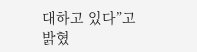대하고 있다”고 밝혔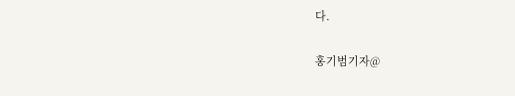다.

홍기범기자@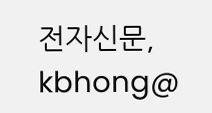전자신문, kbhong@